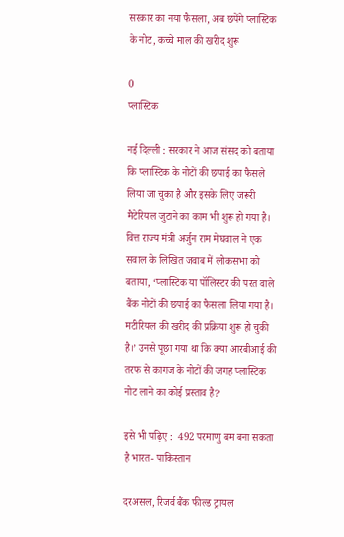सरकार का नया फैसला, अब छपेंगे प्लास्टिक के नोट, कच्चे माल की खरीद शुरू

0
प्लास्टिक

नई दिल्ली : सरकार ने आज संसद को बताया कि प्लास्टिक के नोटों की छपाई का फैसले लिया जा चुका है और इसके लिए जरूरी मैटेरियल जुटाने का काम भी शुरू हो गया है। वित्त राज्य मंत्री अर्जुन राम मेघवाल ने एक सवाल के लिखित जवाब में लोकसभा को बताया, ‘प्लास्टिक या पॉलिस्टर की परत वाले बैंक नोटों की छपाई का फैसला लिया गया है। मटीरियल की खरीद की प्रक्रिया शुरू हो चुकी है।’ उनसे पूछा गया था कि क्या आरबीआई की तरफ से कागज के नोटों की जगह प्लास्टिक नोट लाने का कोई प्रस्ताव है?

इसे भी पढ़िए :  492 परमाणु बम बना सकता है भारत- पाकिस्तान

दरअसल, रिजर्व बैंक फील्ड ट्रायल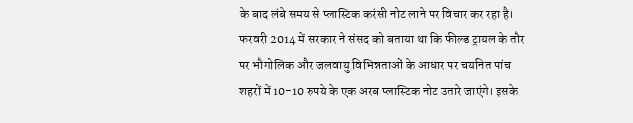के बाद लंबे समय से प्लास्टिक करंसी नोट लाने पर विचार कर रहा है। फरवरी 2014 में सरकार ने संसद को बताया था कि फील्ड ट्रायल के तौर पर भौगोलिक और जलवायु विभिन्नताओं के आधार पर चयनित पांच शहरों में 10-10 रुपये के एक अरब प्लास्टिक नोट उतारे जाएंगे। इसके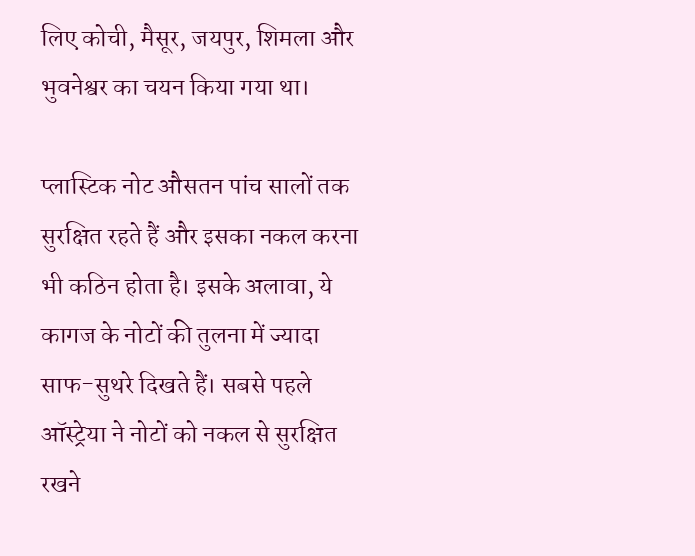लिए कोची, मैसूर, जयपुर, शिमला और भुवनेश्वर का चयन किया गया था।

प्लास्टिक नोट औसतन पांच सालों तक सुरक्षित रहते हैं और इसका नकल करना भी कठिन होता है। इसके अलावा, ये कागज के नोटों की तुलना में ज्यादा साफ-सुथरे दिखते हैं। सबसे पहले ऑस्ट्रेया ने नोटों को नकल से सुरक्षित रखने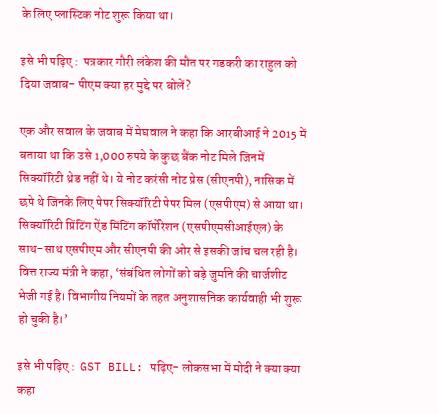के लिए प्लास्टिक नोट शुरू किया था।

इसे भी पढ़िए :  पत्रकार गौरी लंकेश की मौत पर गडकरी का राहुल को दिया जवाब- पीएम क्या हर मुद्दे पर बोलें?

एक और सवाल के जवाब में मेघवाल ने कहा कि आरबीआई ने 2015 में बताया था कि उसे 1,000 रुपये के कुछ बैंक नोट मिले जिनमें सिक्यॉरिटी थ्रेड नहीं थे। ये नोट करंसी नोट प्रेस (सीएनपी), नासिक में छपे थे जिनके लिए पेपर सिक्यॉरिटी पेपर मिल (एसपीएम) से आया था। सिक्यॉरिटी प्रिंटिंग ऐंड मिंटिंग कॉर्पोरेशन (एसपीएमसीआईएल) के साथ-साथ एसपीएम और सीएनपी की ओर से इसकी जांच चल रही है। वित्त राज्य मंत्री ने कहा, ‘संबंधित लोगों को बड़े जुर्माने की चार्जशीट भेजी गई है। विभागीय नियमों के तहत अनुशासनिक कार्यवाही भी शुरू हो चुकी है।’

इसे भी पढ़िए :  GST BILL: पढ़िए- लोकसभा में मोदी ने क्या क्या कहा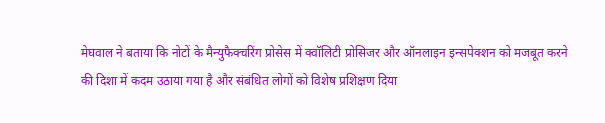मेघवाल ने बताया कि नोटों के मैन्युफैक्चरिंग प्रोसेस में क्वॉलिटी प्रोसिजर और ऑनलाइन इन्सपेक्शन को मजबूत करने की दिशा में कदम उठाया गया है और संबंधित लोगों को विशेष प्रशिक्षण दिया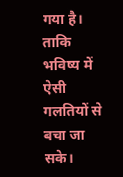गया है। ताकि भविष्य में ऐसी गलतियों से बचा जा सके।